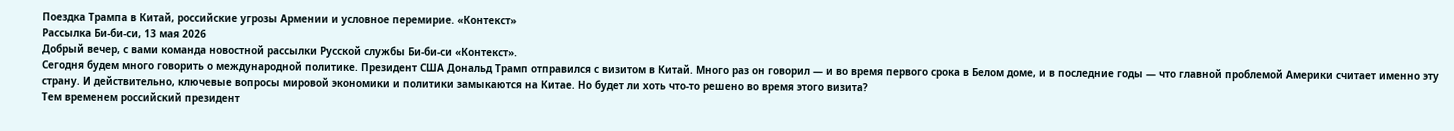Поездка Трампа в Китай, российские угрозы Армении и условное перемирие. «Контекст»
Рассылка Би-би-си, 13 мая 2026
Добрый вечер, с вами команда новостной рассылки Русской службы Би-би-си «Контекст».
Сегодня будем много говорить о международной политике. Президент США Дональд Трамп отправился с визитом в Китай. Много раз он говорил — и во время первого срока в Белом доме, и в последние годы — что главной проблемой Америки считает именно эту страну. И действительно, ключевые вопросы мировой экономики и политики замыкаются на Китае. Но будет ли хоть что-то решено во время этого визита?
Тем временем российский президент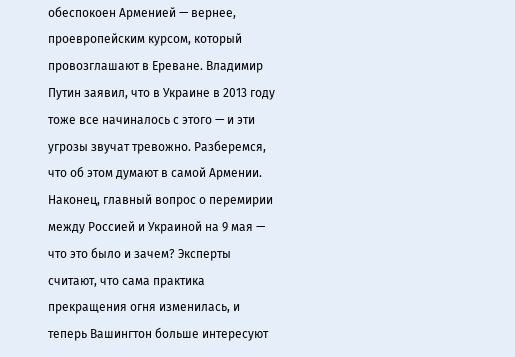обеспокоен Арменией — вернее, проевропейским курсом, который провозглашают в Ереване. Владимир Путин заявил, что в Украине в 2013 году тоже все начиналось с этого — и эти угрозы звучат тревожно. Разберемся, что об этом думают в самой Армении.
Наконец, главный вопрос о перемирии между Россией и Украиной на 9 мая — что это было и зачем? Эксперты считают, что сама практика прекращения огня изменилась, и теперь Вашингтон больше интересуют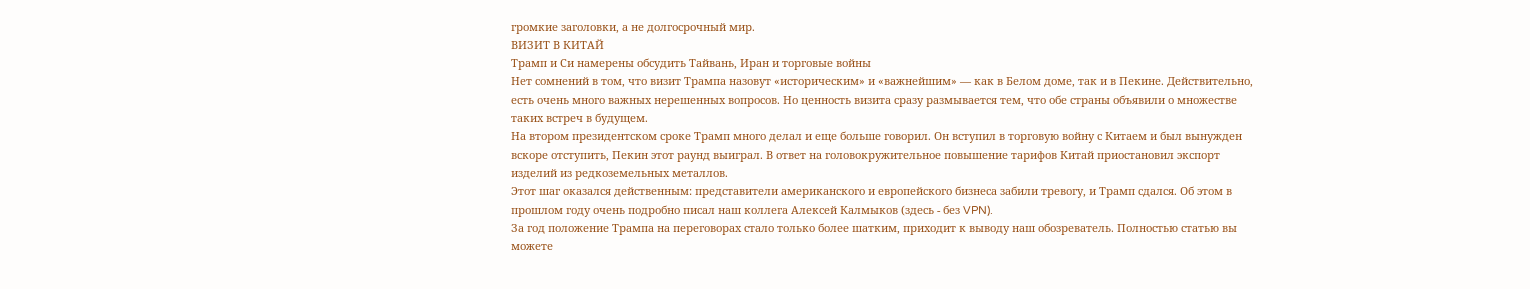громкие заголовки, а не долгосрочный мир.
ВИЗИТ В КИТАЙ
Трамп и Си намерены обсудить Тайвань, Иран и торговые войны
Нет сомнений в том, что визит Трампа назовут «историческим» и «важнейшим» — как в Белом доме, так и в Пекине. Действительно, есть очень много важных нерешенных вопросов. Но ценность визита сразу размывается тем, что обе страны объявили о множестве таких встреч в будущем.
На втором президентском сроке Трамп много делал и еще больше говорил. Он вступил в торговую войну с Китаем и был вынужден вскоре отступить, Пекин этот раунд выиграл. В ответ на головокружительное повышение тарифов Китай приостановил экспорт изделий из редкоземельных металлов.
Этот шаг оказался действенным: представители американского и европейского бизнеса забили тревогу, и Трамп сдался. Об этом в прошлом году очень подробно писал наш коллега Алексей Калмыков (здесь - без VPN).
За год положение Трампа на переговорах стало только более шатким, приходит к выводу наш обозреватель. Полностью статью вы можете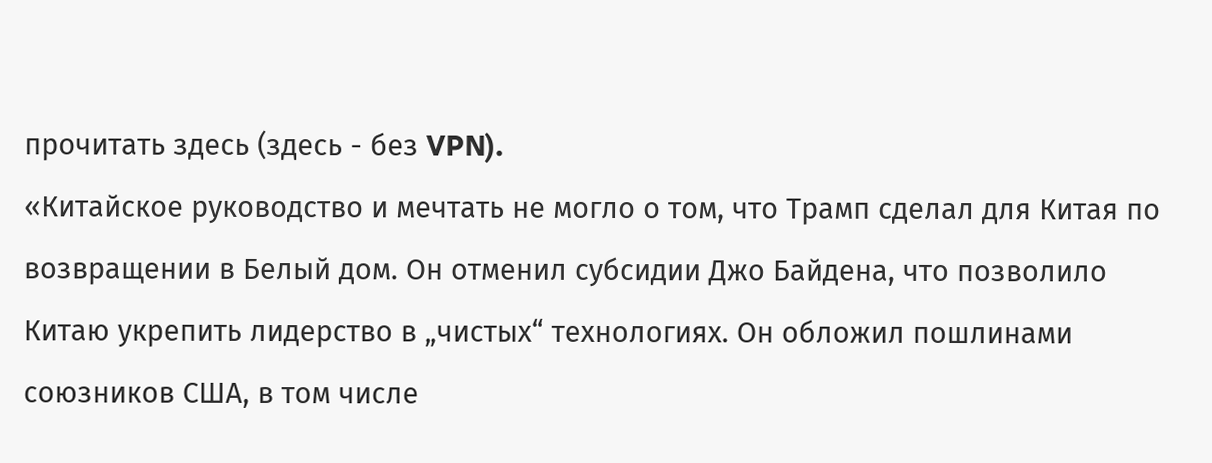прочитать здесь (здесь - без VPN).
«Китайское руководство и мечтать не могло о том, что Трамп сделал для Китая по возвращении в Белый дом. Он отменил субсидии Джо Байдена, что позволило Китаю укрепить лидерство в „чистых“ технологиях. Он обложил пошлинами союзников США, в том числе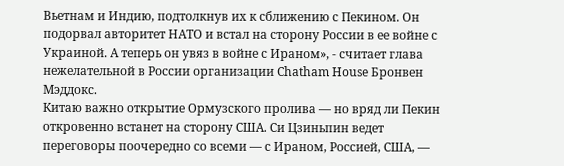Вьетнам и Индию, подтолкнув их к сближению с Пекином. Он подорвал авторитет НАТО и встал на сторону России в ее войне с Украиной. А теперь он увяз в войне с Ираном», - считает глава нежелательной в России организации Chatham House Бронвен Мэддокс.
Китаю важно открытие Ормузского пролива — но вряд ли Пекин откровенно встанет на сторону США. Си Цзиньпин ведет переговоры поочередно со всеми — с Ираном, Россией, США, —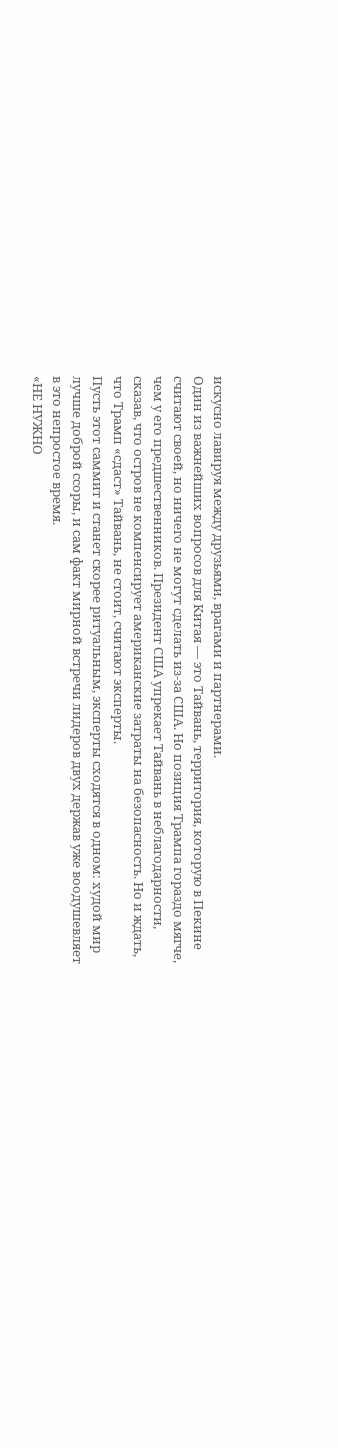искусно лавируя между друзьями, врагами и партнерами.
Один из важнейших вопросов для Китая — это Тайвань, территория, которую в Пекине считают своей, но ничего не могут сделать из-за США. Но позиция Трампа гораздо мягче, чем у его предшественников. Президент США упрекает Тайвань в неблагодарности, сказав, что остров не компенсирует американские затраты на безопасность. Но и ждать, что Трамп «сдаст» Тайвань, не стоит, считают эксперты.
Пусть этот саммит и станет скорее ритуальным, эксперты сходятся в одном: худой мир лучше доброй ссоры, и сам факт мирной встречи лидеров двух держав уже воодушевляет в это непростое время.
«НЕ НУЖНО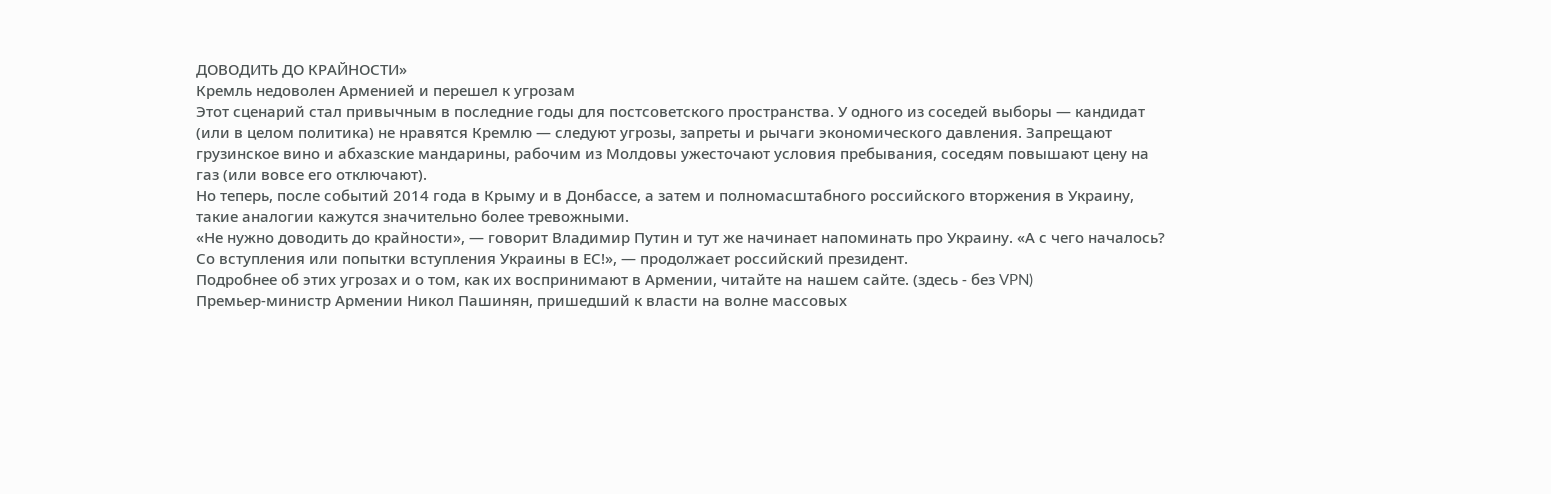ДОВОДИТЬ ДО КРАЙНОСТИ»
Кремль недоволен Арменией и перешел к угрозам
Этот сценарий стал привычным в последние годы для постсоветского пространства. У одного из соседей выборы — кандидат (или в целом политика) не нравятся Кремлю — следуют угрозы, запреты и рычаги экономического давления. Запрещают грузинское вино и абхазские мандарины, рабочим из Молдовы ужесточают условия пребывания, соседям повышают цену на газ (или вовсе его отключают).
Но теперь, после событий 2014 года в Крыму и в Донбассе, а затем и полномасштабного российского вторжения в Украину, такие аналогии кажутся значительно более тревожными.
«Не нужно доводить до крайности», — говорит Владимир Путин и тут же начинает напоминать про Украину. «А с чего началось? Со вступления или попытки вступления Украины в ЕС!», — продолжает российский президент.
Подробнее об этих угрозах и о том, как их воспринимают в Армении, читайте на нашем сайте. (здесь - без VPN)
Премьер-министр Армении Никол Пашинян, пришедший к власти на волне массовых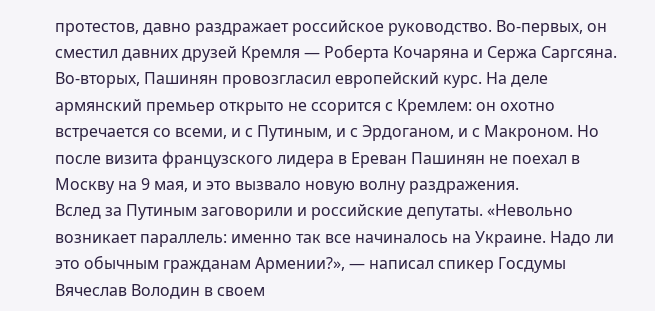протестов, давно раздражает российское руководство. Во-первых, он сместил давних друзей Кремля — Роберта Кочаряна и Сержа Саргсяна. Во-вторых, Пашинян провозгласил европейский курс. На деле армянский премьер открыто не ссорится с Кремлем: он охотно встречается со всеми, и с Путиным, и с Эрдоганом, и с Макроном. Но после визита французского лидера в Ереван Пашинян не поехал в Москву на 9 мая, и это вызвало новую волну раздражения.
Вслед за Путиным заговорили и российские депутаты. «Невольно возникает параллель: именно так все начиналось на Украине. Надо ли это обычным гражданам Армении?», — написал спикер Госдумы Вячеслав Володин в своем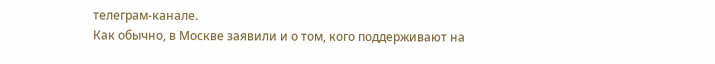телеграм-канале.
Как обычно, в Москве заявили и о том, кого поддерживают на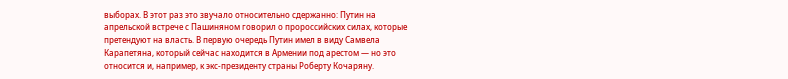выборах. В этот раз это звучало относительно сдержанно: Путин на апрельской встрече с Пашиняном говорил о пророссийских силах, которые претендуют на власть. В первую очередь Путин имел в виду Самвела Карапетяна, который сейчас находится в Армении под арестом — но это относится и, например, к экс-президенту страны Роберту Кочаряну.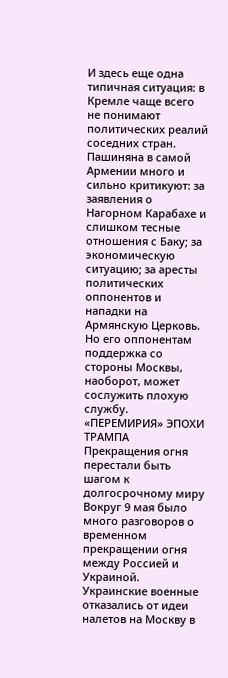И здесь еще одна типичная ситуация: в Кремле чаще всего не понимают политических реалий соседних стран. Пашиняна в самой Армении много и сильно критикуют: за заявления о Нагорном Карабахе и слишком тесные отношения с Баку; за экономическую ситуацию; за аресты политических оппонентов и нападки на Армянскую Церковь. Но его оппонентам поддержка со стороны Москвы, наоборот, может сослужить плохую службу.
«ПЕРЕМИРИЯ» ЭПОХИ ТРАМПА
Прекращения огня перестали быть шагом к долгосрочному миру
Вокруг 9 мая было много разговоров о временном прекращении огня между Россией и Украиной. Украинские военные отказались от идеи налетов на Москву в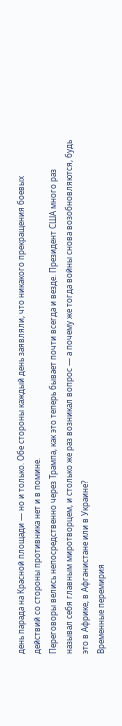день парада на Красной площади — но и только. Обе стороны каждый день заявляли, что никакого прекращения боевых действий со стороны противника нет и в помине.
Переговоры велись непосредственно через Трампа, как это теперь бывает почти всегда и везде. Президент США много раз называл себя главным миротворцем, и столько же раз возникал вопрос — а почему же тогда войны снова возобновляются, будь это в Африке, в Афганистане или в Украине?
Временные перемирия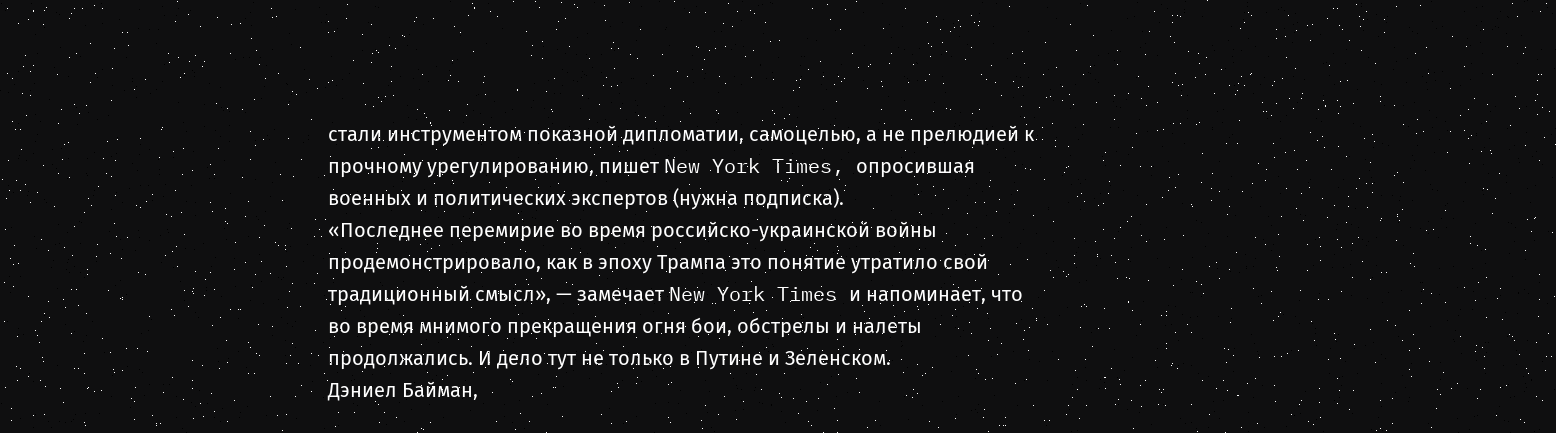стали инструментом показной дипломатии, самоцелью, а не прелюдией к прочному урегулированию, пишет New York Times, опросившая военных и политических экспертов (нужна подписка).
«Последнее перемирие во время российско-украинской войны продемонстрировало, как в эпоху Трампа это понятие утратило свой традиционный смысл», — замечает New York Times и напоминает, что во время мнимого прекращения огня бои, обстрелы и налеты продолжались. И дело тут не только в Путине и Зеленском.
Дэниел Байман,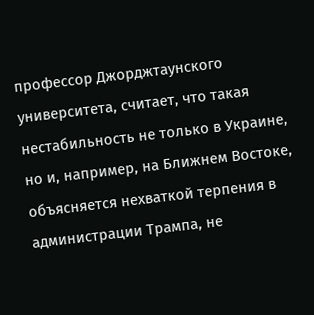профессор Джорджтаунского университета, считает, что такая нестабильность не только в Украине, но и, например, на Ближнем Востоке, объясняется нехваткой терпения в администрации Трампа, не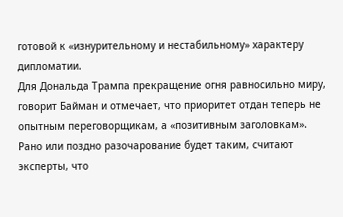готовой к «изнурительному и нестабильному» характеру дипломатии.
Для Дональда Трампа прекращение огня равносильно миру, говорит Байман и отмечает, что приоритет отдан теперь не опытным переговорщикам, а «позитивным заголовкам».
Рано или поздно разочарование будет таким, считают эксперты, что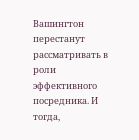Вашингтон перестанут рассматривать в роли эффективного посредника. И тогда,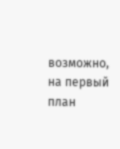возможно, на первый план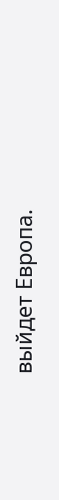выйдет Европа.